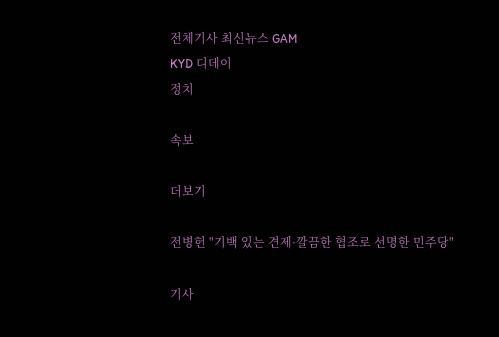전체기사 최신뉴스 GAM
KYD 디데이
정치

속보

더보기

전병헌 "기백 있는 견제·깔끔한 협조로 선명한 민주당"

기사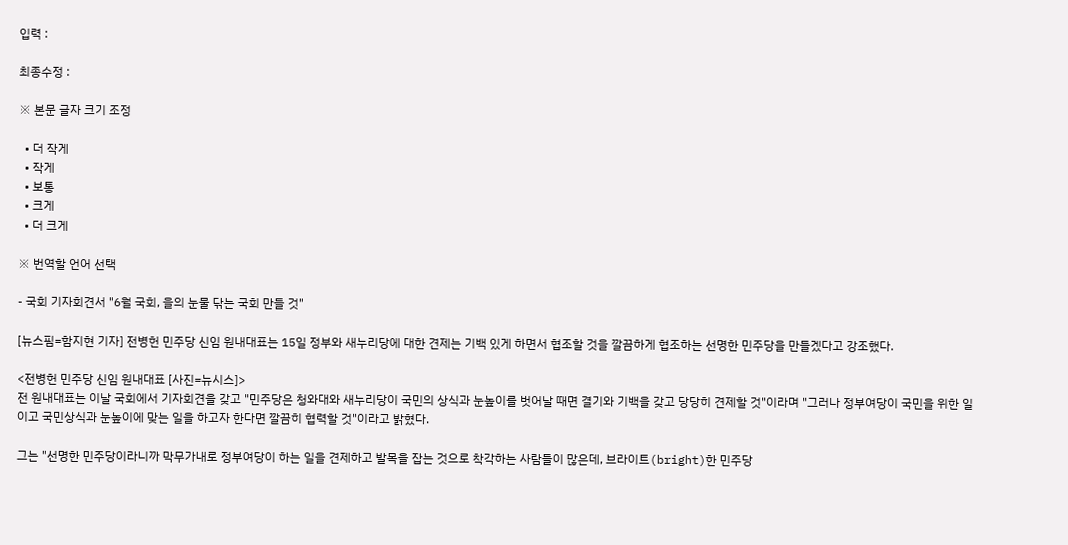입력 :

최종수정 :

※ 본문 글자 크기 조정

  • 더 작게
  • 작게
  • 보통
  • 크게
  • 더 크게

※ 번역할 언어 선택

- 국회 기자회견서 "6월 국회, 을의 눈물 닦는 국회 만들 것"

[뉴스핌=함지현 기자] 전병헌 민주당 신임 원내대표는 15일 정부와 새누리당에 대한 견제는 기백 있게 하면서 협조할 것을 깔끔하게 협조하는 선명한 민주당을 만들겠다고 강조했다.

<전병헌 민주당 신임 원내대표 [사진=뉴시스]>
전 원내대표는 이날 국회에서 기자회견을 갖고 "민주당은 청와대와 새누리당이 국민의 상식과 눈높이를 벗어날 때면 결기와 기백을 갖고 당당히 견제할 것"이라며 "그러나 정부여당이 국민을 위한 일이고 국민상식과 눈높이에 맞는 일을 하고자 한다면 깔끔히 협력할 것"이라고 밝혔다.

그는 "선명한 민주당이라니까 막무가내로 정부여당이 하는 일을 견제하고 발목을 잡는 것으로 착각하는 사람들이 많은데, 브라이트(bright)한 민주당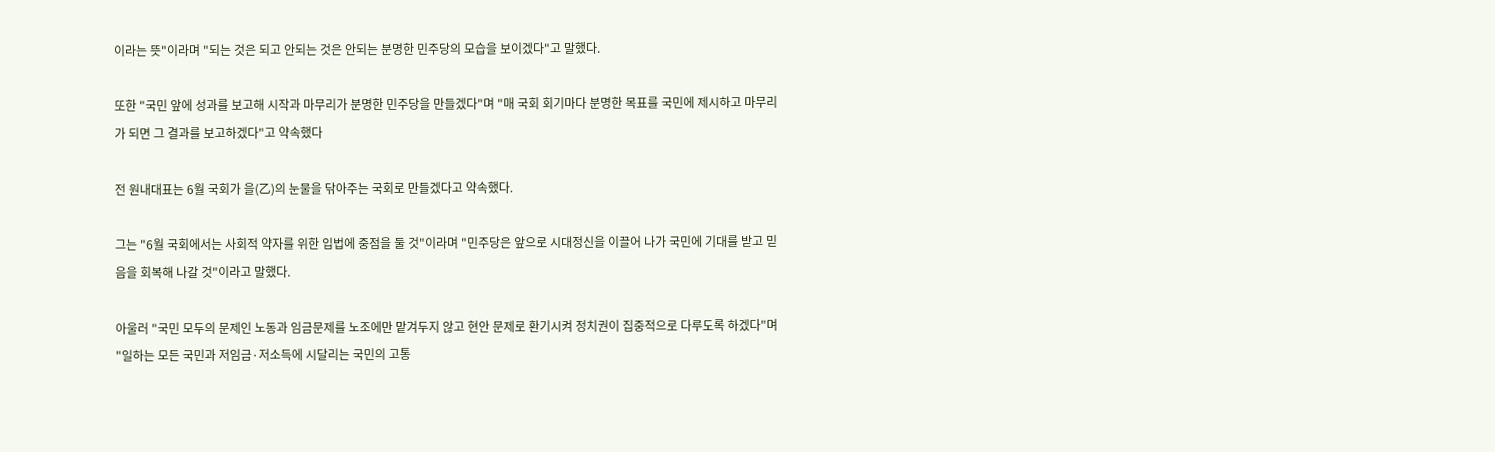이라는 뜻"이라며 "되는 것은 되고 안되는 것은 안되는 분명한 민주당의 모습을 보이겠다"고 말했다.

또한 "국민 앞에 성과를 보고해 시작과 마무리가 분명한 민주당을 만들겠다"며 "매 국회 회기마다 분명한 목표를 국민에 제시하고 마무리가 되면 그 결과를 보고하겠다"고 약속했다

전 원내대표는 6월 국회가 을(乙)의 눈물을 닦아주는 국회로 만들겠다고 약속했다.

그는 "6월 국회에서는 사회적 약자를 위한 입법에 중점을 둘 것"이라며 "민주당은 앞으로 시대정신을 이끌어 나가 국민에 기대를 받고 믿음을 회복해 나갈 것"이라고 말했다.

아울러 "국민 모두의 문제인 노동과 임금문제를 노조에만 맡겨두지 않고 현안 문제로 환기시켜 정치권이 집중적으로 다루도록 하겠다"며 "일하는 모든 국민과 저임금·저소득에 시달리는 국민의 고통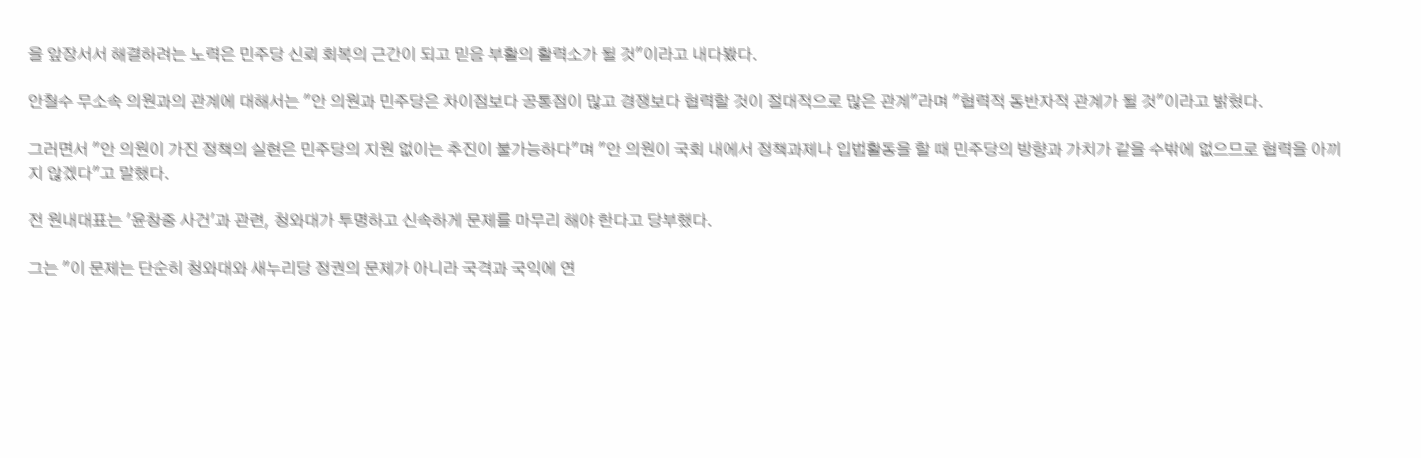을 앞장서서 해결하려는 노력은 민주당 신뢰 회복의 근간이 되고 믿음 부활의 활력소가 될 것"이라고 내다봤다.

안철수 무소속 의원과의 관계에 대해서는 "안 의원과 민주당은 차이점보다 공통점이 많고 경쟁보다 협력할 것이 절대적으로 많은 관계"라며 "협력적 동반자적 관계가 될 것"이라고 밝혔다.

그러면서 "안 의원이 가진 정책의 실현은 민주당의 지원 없이는 추진이 불가능하다"며 "안 의원이 국회 내에서 정책과제나 입법활동을 할 때 민주당의 방향과 가치가 같을 수밖에 없으므로 협력을 아끼지 않겠다"고 말했다.

전 원내대표는 '윤창중 사건'과 관련, 청와대가 투명하고 신속하게 문제를 마무리 해야 한다고 당부했다.

그는 "이 문제는 단순히 청와대와 새누리당 정권의 문제가 아니라 국격과 국익에 연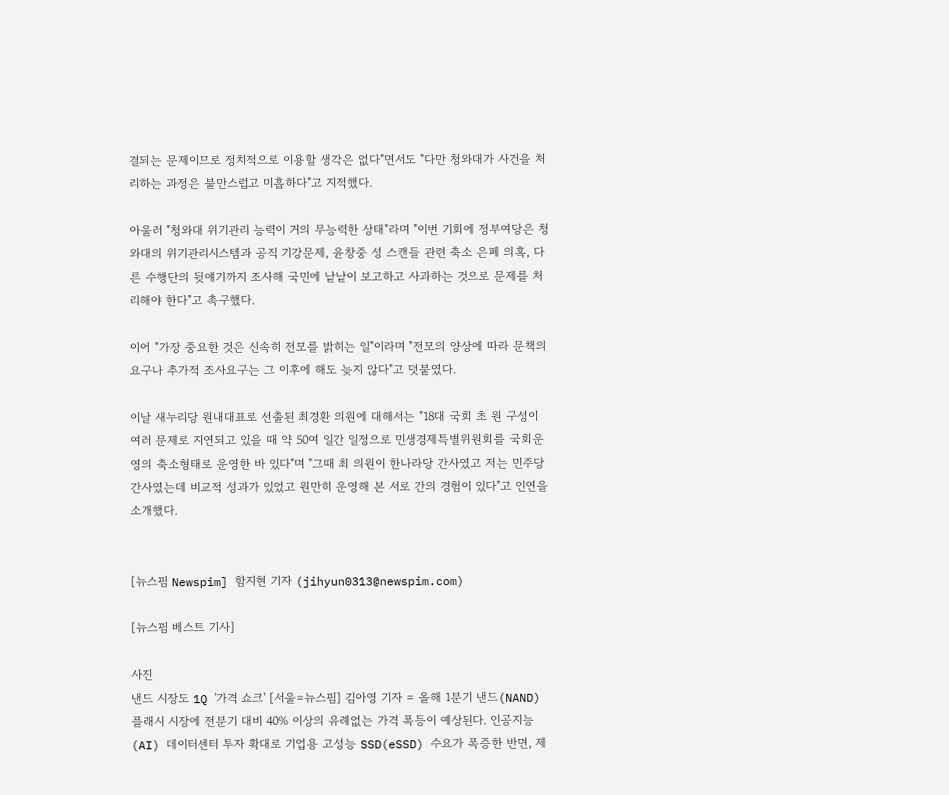결되는 문제이므로 정치적으로 이용할 생각은 없다"면서도 "다만 청와대가 사건을 처리하는 과정은 불만스럽고 미흡하다"고 지적했다.

아울러 "청와대 위기관리 능력이 거의 무능력한 상태"라며 "이번 기회에 정부여당은 청와대의 위기관리시스템과 공직 기강문제, 윤창중 성 스캔들 관련 축소 은폐 의혹, 다른 수행단의 뒷얘기까지 조사해 국민에 낱낱이 보고하고 사과하는 것으로 문제를 처리해야 한다"고 촉구했다.

이어 "가장 중요한 것은 신속히 전모를 밝히는 일"이라며 "전모의 양상에 따라 문책의 요구나 추가적 조사요구는 그 이후에 해도 늦지 않다"고 덧붙였다.

이날 새누리당 원내대표로 선출된 최경환 의원에 대해서는 "18대 국회 초 원 구성이 여러 문제로 지연되고 있을 때 약 50여 일간 일정으로 민생경제특별위원회를 국회운영의 축소형태로 운영한 바 있다"며 "그때 최 의원이 한나라당 간사였고 저는 민주당 간사였는데 비교적 성과가 있었고 원만히 운영해 본 서로 간의 경험이 있다"고 인연을 소개했다.


[뉴스핌 Newspim] 함지현 기자 (jihyun0313@newspim.com)

[뉴스핌 베스트 기사]

사진
낸드 시장도 1Q '가격 쇼크' [서울=뉴스핌] 김아영 기자 = 올해 1분기 낸드(NAND) 플래시 시장에 전분기 대비 40% 이상의 유례없는 가격 폭등이 예상된다. 인공지능(AI) 데이터센터 투자 확대로 기업용 고성능 SSD(eSSD) 수요가 폭증한 반면, 제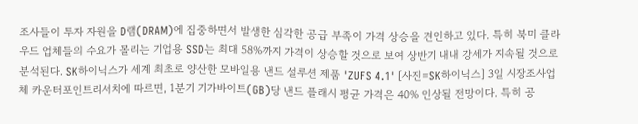조사들이 투자 자원을 D램(DRAM)에 집중하면서 발생한 심각한 공급 부족이 가격 상승을 견인하고 있다. 특히 북미 클라우드 업체들의 수요가 몰리는 기업용 SSD는 최대 58%까지 가격이 상승할 것으로 보여 상반기 내내 강세가 지속될 것으로 분석된다. SK하이닉스가 세계 최초로 양산한 모바일용 낸드 설루션 제품 'ZUFS 4.1' [사진=SK하이닉스] 3일 시장조사업체 카운터포인트리서치에 따르면, 1분기 기가바이트(GB)당 낸드 플래시 평균 가격은 40% 인상될 전망이다. 특히 공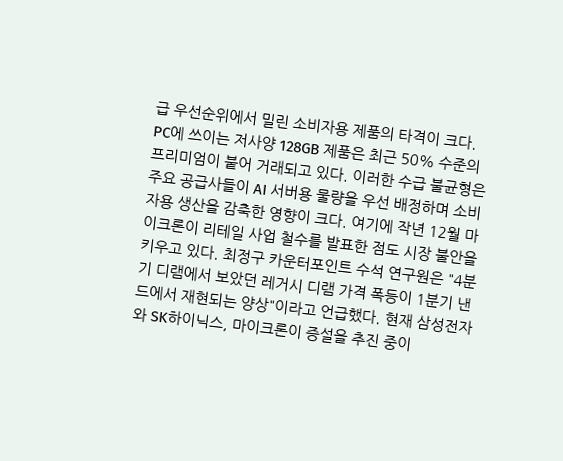급 우선순위에서 밀린 소비자용 제품의 타격이 크다. PC에 쓰이는 저사양 128GB 제품은 최근 50% 수준의 프리미엄이 붙어 거래되고 있다. 이러한 수급 불균형은 주요 공급사들이 AI 서버용 물량을 우선 배정하며 소비자용 생산을 감축한 영향이 크다. 여기에 작년 12월 마이크론이 리테일 사업 철수를 발표한 점도 시장 불안을 키우고 있다. 최정구 카운터포인트 수석 연구원은 "4분기 디램에서 보았던 레거시 디램 가격 폭등이 1분기 낸드에서 재현되는 양상"이라고 언급했다. 현재 삼성전자와 SK하이닉스, 마이크론이 증설을 추진 중이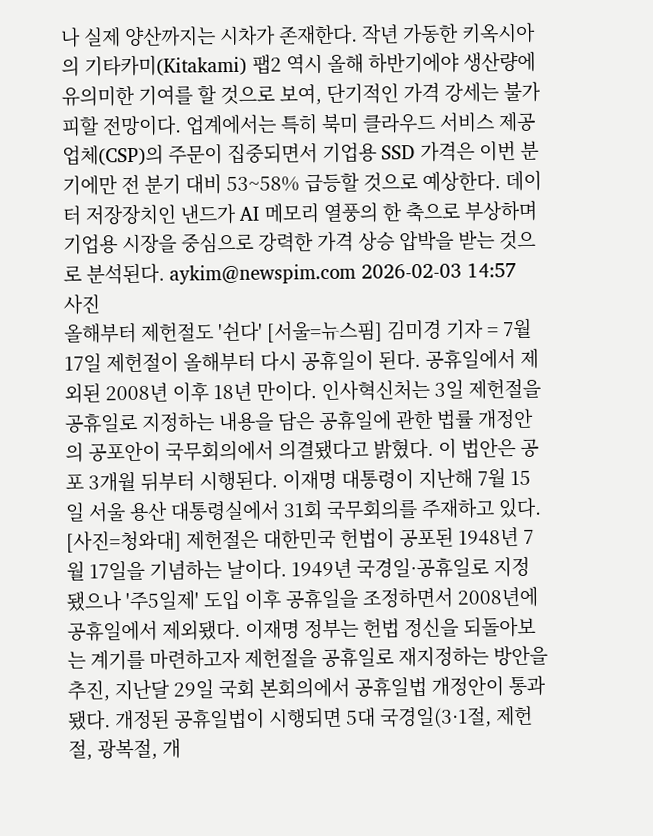나 실제 양산까지는 시차가 존재한다. 작년 가동한 키옥시아의 기타카미(Kitakami) 팹2 역시 올해 하반기에야 생산량에 유의미한 기여를 할 것으로 보여, 단기적인 가격 강세는 불가피할 전망이다. 업계에서는 특히 북미 클라우드 서비스 제공업체(CSP)의 주문이 집중되면서 기업용 SSD 가격은 이번 분기에만 전 분기 대비 53~58% 급등할 것으로 예상한다. 데이터 저장장치인 낸드가 AI 메모리 열풍의 한 축으로 부상하며 기업용 시장을 중심으로 강력한 가격 상승 압박을 받는 것으로 분석된다. aykim@newspim.com 2026-02-03 14:57
사진
올해부터 제헌절도 '쉰다' [서울=뉴스핌] 김미경 기자 = 7월 17일 제헌절이 올해부터 다시 공휴일이 된다. 공휴일에서 제외된 2008년 이후 18년 만이다. 인사혁신처는 3일 제헌절을 공휴일로 지정하는 내용을 담은 공휴일에 관한 법률 개정안의 공포안이 국무회의에서 의결됐다고 밝혔다. 이 법안은 공포 3개월 뒤부터 시행된다. 이재명 대통령이 지난해 7월 15일 서울 용산 대통령실에서 31회 국무회의를 주재하고 있다. [사진=청와대] 제헌절은 대한민국 헌법이 공포된 1948년 7월 17일을 기념하는 날이다. 1949년 국경일·공휴일로 지정됐으나 '주5일제' 도입 이후 공휴일을 조정하면서 2008년에 공휴일에서 제외됐다. 이재명 정부는 헌법 정신을 되돌아보는 계기를 마련하고자 제헌절을 공휴일로 재지정하는 방안을 추진, 지난달 29일 국회 본회의에서 공휴일법 개정안이 통과됐다. 개정된 공휴일법이 시행되면 5대 국경일(3·1절, 제헌절, 광복절, 개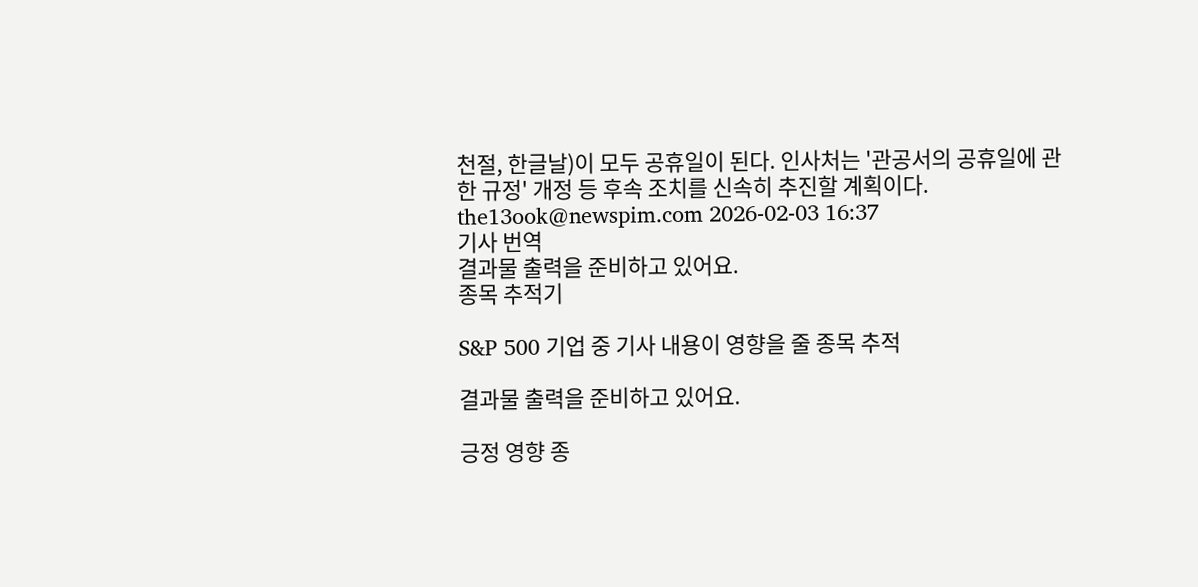천절, 한글날)이 모두 공휴일이 된다. 인사처는 '관공서의 공휴일에 관한 규정' 개정 등 후속 조치를 신속히 추진할 계획이다. the13ook@newspim.com 2026-02-03 16:37
기사 번역
결과물 출력을 준비하고 있어요.
종목 추적기

S&P 500 기업 중 기사 내용이 영향을 줄 종목 추적

결과물 출력을 준비하고 있어요.

긍정 영향 종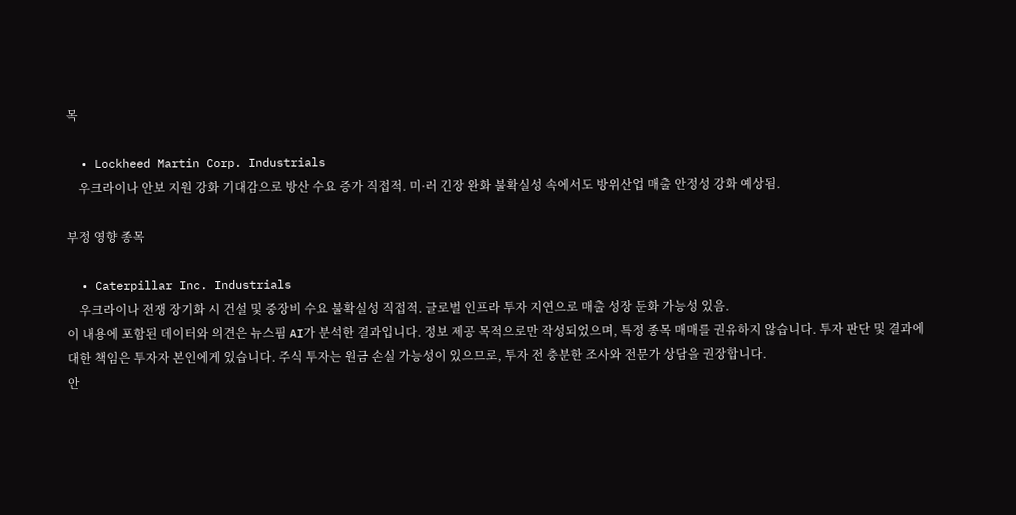목

  • Lockheed Martin Corp. Industrials
    우크라이나 안보 지원 강화 기대감으로 방산 수요 증가 직접적. 미·러 긴장 완화 불확실성 속에서도 방위산업 매출 안정성 강화 예상됨.

부정 영향 종목

  • Caterpillar Inc. Industrials
    우크라이나 전쟁 장기화 시 건설 및 중장비 수요 불확실성 직접적. 글로벌 인프라 투자 지연으로 매출 성장 둔화 가능성 있음.
이 내용에 포함된 데이터와 의견은 뉴스핌 AI가 분석한 결과입니다. 정보 제공 목적으로만 작성되었으며, 특정 종목 매매를 권유하지 않습니다. 투자 판단 및 결과에 대한 책임은 투자자 본인에게 있습니다. 주식 투자는 원금 손실 가능성이 있으므로, 투자 전 충분한 조사와 전문가 상담을 권장합니다.
안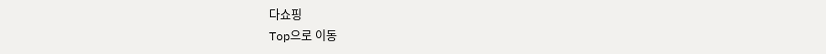다쇼핑
Top으로 이동